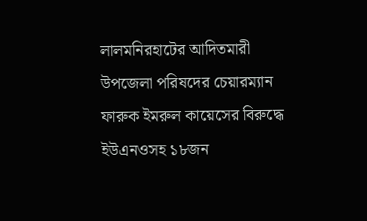লালমনিরহাটের আদিতমারী উপজেলা পরিষদের চেয়ারম্যান ফারুক ইমরুল কায়েসের বিরুদ্ধে ইউএনওসহ ১৮জন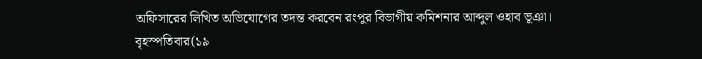অফিসারের লিখিত অভিযোগের তদন্ত করবেন রংপুর বিভাগীয় কমিশনার আব্দুল ওহাব ভূঞা।
বৃহস্পতিবার(১৯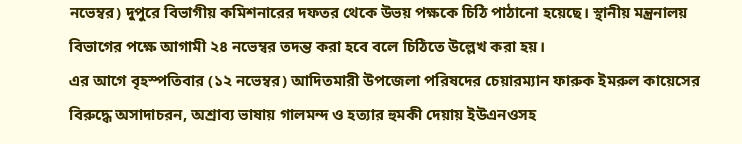নভেম্বর) দুপুরে বিভাগীয় কমিশনারের দফতর থেকে উভয় পক্ষকে চিঠি পাঠানো হয়েছে। স্থানীয় মন্ত্রনালয় বিভাগের পক্ষে আগামী ২৪ নভেম্বর তদন্ত করা হবে বলে চিঠিতে উল্লেখ করা হয়।
এর আগে বৃহস্পতিবার (১২ নভেম্বর) আদিতমারী উপজেলা পরিষদের চেয়ারম্যান ফারুক ইমরুল কায়েসের বিরুদ্ধে অসাদাচরন, অশ্রাব্য ভাষায় গালমন্দ ও হত্যার হুমকী দেয়ায় ইউএনওসহ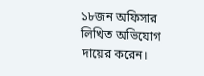১৮জন অফিসার লিখিত অভিযোগ দায়ের করেন।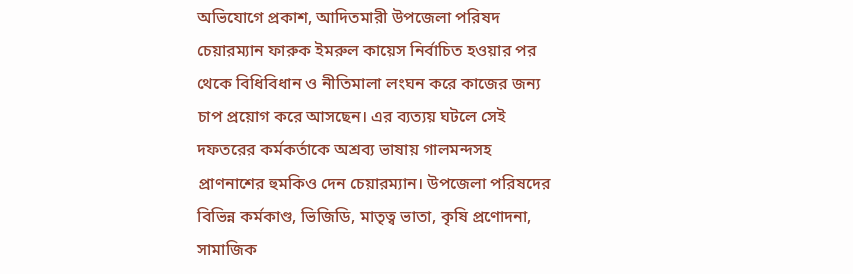অভিযোগে প্রকাশ, আদিতমারী উপজেলা পরিষদ চেয়ারম্যান ফারুক ইমরুল কায়েস নির্বাচিত হওয়ার পর থেকে বিধিবিধান ও নীতিমালা লংঘন করে কাজের জন্য চাপ প্রয়োগ করে আসছেন। এর ব্যত্যয় ঘটলে সেই দফতরের কর্মকর্তাকে অশ্রব্য ভাষায় গালমন্দসহ প্রাণনাশের হুমকিও দেন চেয়ারম্যান। উপজেলা পরিষদের বিভিন্ন কর্মকাণ্ড, ভিজিডি, মাতৃত্ব ভাতা, কৃষি প্রণোদনা, সামাজিক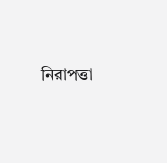নিরাপত্তা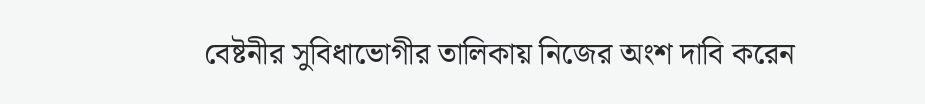বেষ্টনীর সুবিধাভোগীর তালিকায় নিজের অংশ দাবি করেন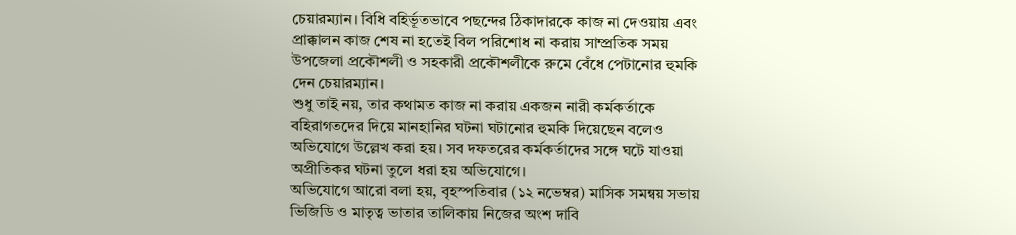চেয়ারম্যান। বিধি বহির্ভূতভাবে পছন্দের ঠিকাদারকে কাজ না দেওয়ায় এবং প্রাক্কালন কাজ শেষ না হতেই বিল পরিশোধ না করায় সাম্প্রতিক সময় উপজেলা প্রকৌশলী ও সহকারী প্রকৌশলীকে রুমে বেঁধে পেটানোর হুমকি দেন চেয়ারম্যান।
শুধু তাই নয়, তার কথামত কাজ না করায় একজন নারী কর্মকর্তাকে বহিরাগতদের দিয়ে মানহানির ঘটনা ঘটানোর হুমকি দিয়েছেন বলেও অভিযোগে উল্লেখ করা হয়। সব দফতরের কর্মকর্তাদের সঙ্গে ঘটে যাওয়া অপ্রীতিকর ঘটনা তুলে ধরা হয় অভিযোগে।
অভিযোগে আরো বলা হয়, বৃহস্পতিবার (১২ নভেম্বর) মাসিক সমন্বয় সভায় ভিজিডি ও মাতৃত্ব ভাতার তালিকায় নিজের অংশ দাবি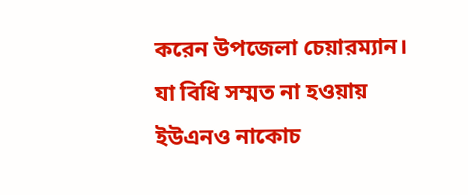করেন উপজেলা চেয়ারম্যান। যা বিধি সম্মত না হওয়ায় ইউএনও নাকোচ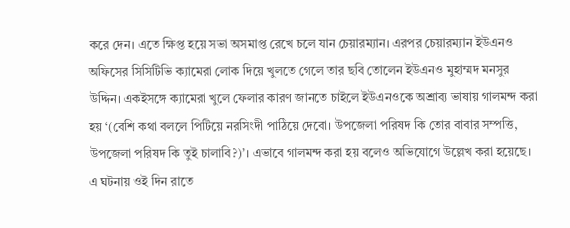করে দেন। এতে ক্ষিপ্ত হয়ে সভা অসমাপ্ত রেখে চলে যান চেয়ারম্যান। এরপর চেয়ারম্যান ইউএনও অফিসের সিসিটিভি ক্যামেরা লোক দিয়ে খুলতে গেলে তার ছবি তোলেন ইউএনও মুহাম্মদ মনসুর উদ্দিন। একইসঙ্গে ক্যামেরা খুলে ফেলার কারণ জানতে চাইলে ইউএনওকে অশ্রাব্য ভাষায় গালমন্দ করা হয় ‘(বেশি কথা বললে পিটিয়ে নরসিংদী পাঠিয়ে দেবো। উপজেলা পরিষদ কি তোর বাবার সম্পত্তি, উপজেলা পরিষদ কি তুই চালাবি?)’। এভাবে গালমন্দ করা হয় বলেও অভিযোগে উল্লেখ করা হয়েছে।
এ ঘটনায় ওই দিন রাতে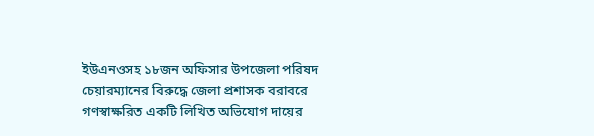ইউএনওসহ ১৮জন অফিসার উপজেলা পরিষদ চেয়ারম্যানের বিরুদ্ধে জেলা প্রশাসক বরাবরে গণস্বাক্ষরিত একটি লিখিত অভিযোগ দায়ের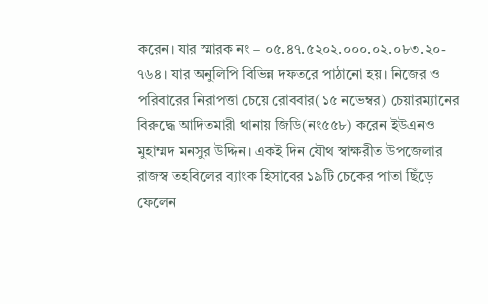করেন। যার স্মারক নং – ০৫.৪৭.৫২০২.০০০.০২.০৮৩.২০- ৭৬৪। যার অনুলিপি বিভিন্ন দফতরে পাঠানো হয়। নিজের ও পরিবারের নিরাপত্তা চেয়ে রোববার(১৫ নভেম্বর) চেয়ারম্যানের বিরুদ্ধে আদিতমারী থানায় জিডি(নং৫৫৮) করেন ইউএনও মুহাম্মদ মনসুর উদ্দিন। একই দিন যৌথ স্বাক্ষরীত উপজেলার রাজস্ব তহবিলের ব্যাংক হিসাবের ১৯টি চেকের পাতা ছিঁড়ে ফেলেন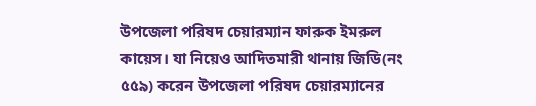উপজেলা পরিষদ চেয়ারম্যান ফারুক ইমরুল কায়েস। যা নিয়েও আদিতমারী থানায় জিডি(নং ৫৫৯) করেন উপজেলা পরিষদ চেয়ারম্যানের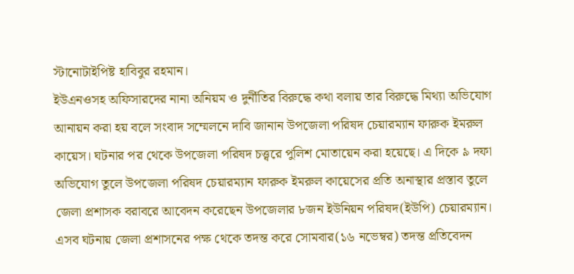স্টানোটাইপিষ্ট হাবিবুর রহমান।
ইউএনওসহ অফিসারদের নানা অনিয়ম ও দুর্নীতির বিরুদ্ধে কথা বলায় তার বিরুদ্ধে মিথ্যা অভিযোগ আনায়ন করা হয় বলে সংবাদ সম্মেলনে দাবি জানান উপজেলা পরিষদ চেয়ারম্যান ফারুক ইমরুল কায়েস। ঘটনার পর থেকে উপজেলা পরিষদ চত্ত্বরে পুলিশ মোতায়েন করা হয়েছে। এ দিকে ৯ দফা অভিযোগ তুলে উপজেলা পরিষদ চেয়ারম্যান ফারুক ইমরুল কায়েসের প্রতি অনাস্থার প্রস্তাব তুলে জেলা প্রশাসক বরাবরে আবেদন করেছেন উপজেলার ৮জন ইউনিয়ন পরিষদ(ইউপি) চেয়ারম্যান।
এসব ঘটনায় জেলা প্রশাসনের পক্ষ থেকে তদন্ত করে সোমবার(১৬ নভেম্বর) তদন্ত প্রতিবেদন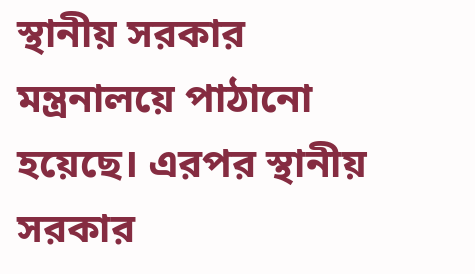স্থানীয় সরকার মন্ত্রনালয়ে পাঠানো হয়েছে। এরপর স্থানীয় সরকার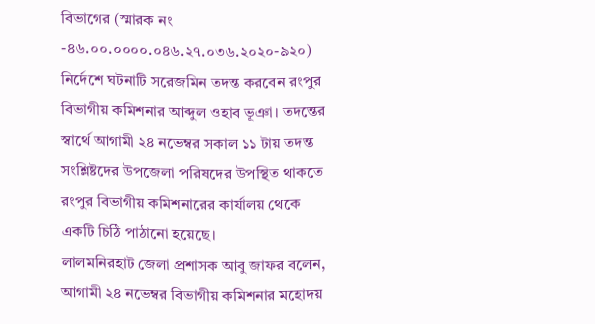বিভাগের (স্মারক নং -৪৬.০০.০০০০.০৪৬.২৭.০৩৬.২০২০-৯২০) নির্দেশে ঘটনাটি সরেজমিন তদন্ত করবেন রংপুর বিভাগীয় কমিশনার আব্দুল ওহাব ভূঞা। তদন্তের স্বার্থে আগামী ২৪ নভেম্বর সকাল ১১ টায় তদন্ত সংশ্লিষ্টদের উপজেলা পরিষদের উপস্থিত থাকতে রংপুর বিভাগীয় কমিশনারের কার্যালয় থেকে একটি চিঠি পাঠানো হয়েছে।
লালমনিরহাট জেলা প্রশাসক আবু জাফর বলেন, আগামী ২৪ নভেম্বর বিভাগীয় কমিশনার মহোদয়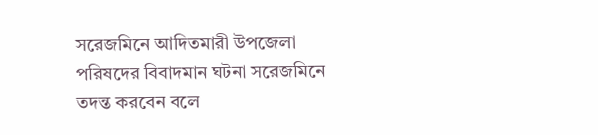সরেজমিনে আদিতমারী উপজেলা পরিষদের বিবাদমান ঘটনা সরেজমিনে তদন্ত করবেন বলে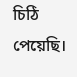চিঠি পেয়েছি।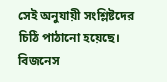সেই অনুযায়ী সংশ্লিষ্টদের চিঠি পাঠানো হয়েছে।
বিজনেস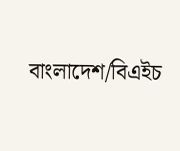বাংলাদেশ/বিএইচ